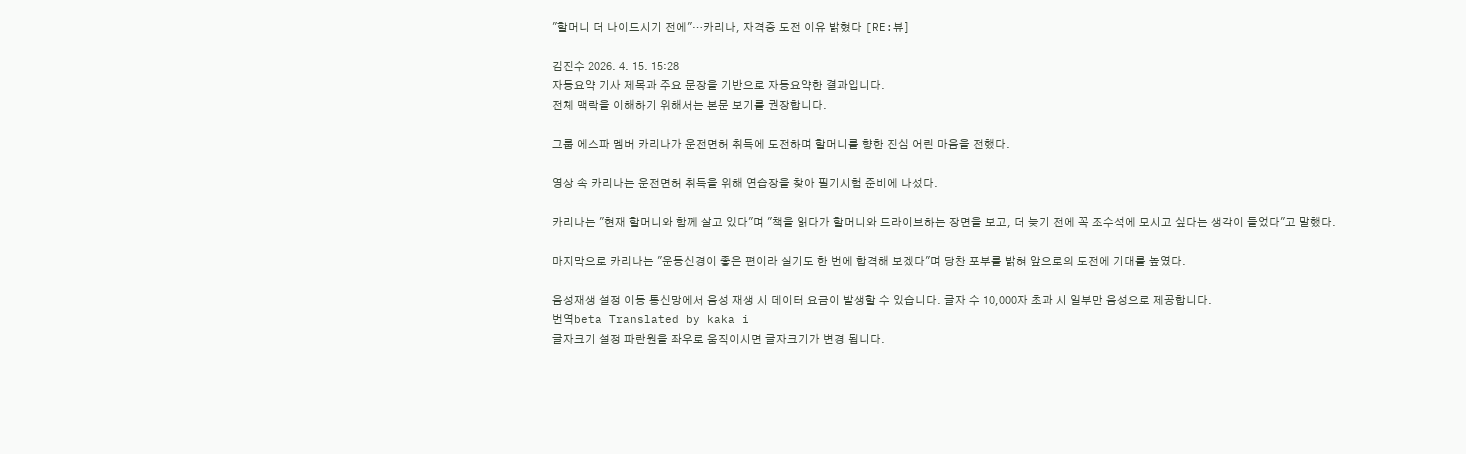"할머니 더 나이드시기 전에"…카리나, 자격증 도전 이유 밝혔다 [RE:뷰]

김진수 2026. 4. 15. 15:28
자동요약 기사 제목과 주요 문장을 기반으로 자동요약한 결과입니다.
전체 맥락을 이해하기 위해서는 본문 보기를 권장합니다.

그룹 에스파 멤버 카리나가 운전면허 취득에 도전하며 할머니를 향한 진심 어린 마음을 전했다.

영상 속 카리나는 운전면허 취득을 위해 연습장을 찾아 필기시험 준비에 나섰다.

카리나는 "현재 할머니와 함께 살고 있다"며 "책을 읽다가 할머니와 드라이브하는 장면을 보고, 더 늦기 전에 꼭 조수석에 모시고 싶다는 생각이 들었다"고 말했다.

마지막으로 카리나는 "운동신경이 좋은 편이라 실기도 한 번에 합격해 보겠다"며 당찬 포부를 밝혀 앞으로의 도전에 기대를 높였다.

음성재생 설정 이동 통신망에서 음성 재생 시 데이터 요금이 발생할 수 있습니다. 글자 수 10,000자 초과 시 일부만 음성으로 제공합니다.
번역beta Translated by kaka i
글자크기 설정 파란원을 좌우로 움직이시면 글자크기가 변경 됩니다.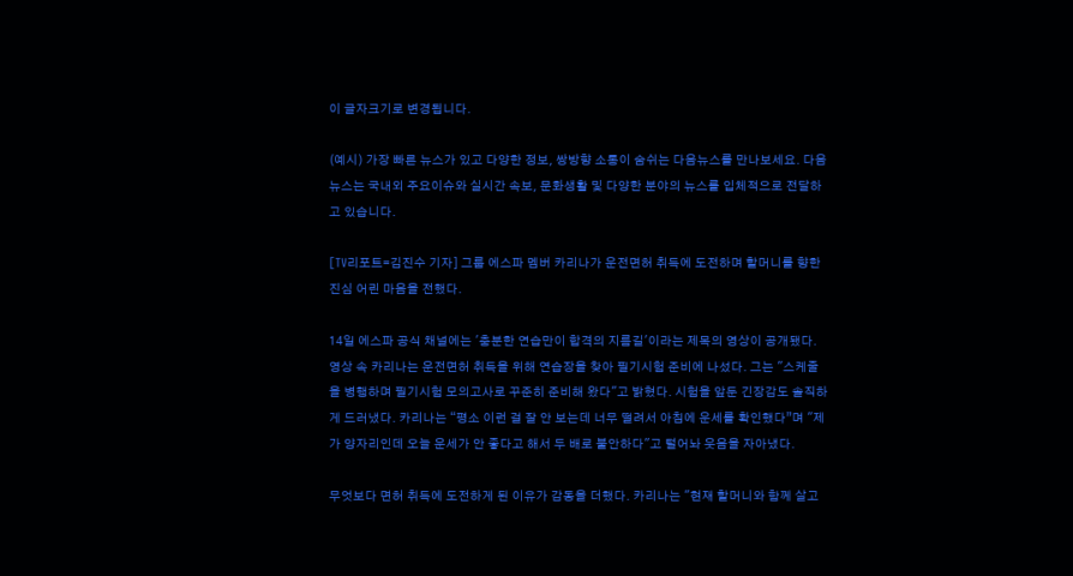이 글자크기로 변경됩니다.

(예시) 가장 빠른 뉴스가 있고 다양한 정보, 쌍방향 소통이 숨쉬는 다음뉴스를 만나보세요. 다음뉴스는 국내외 주요이슈와 실시간 속보, 문화생활 및 다양한 분야의 뉴스를 입체적으로 전달하고 있습니다.

[TV리포트=김진수 기자] 그룹 에스파 멤버 카리나가 운전면허 취득에 도전하며 할머니를 향한 진심 어린 마음을 전했다.

14일 에스파 공식 채널에는 '충분한 연습만이 합격의 지름길'이라는 제목의 영상이 공개됐다. 영상 속 카리나는 운전면허 취득을 위해 연습장을 찾아 필기시험 준비에 나섰다. 그는 "스케줄을 병행하며 필기시험 모의고사로 꾸준히 준비해 왔다"고 밝혔다. 시험을 앞둔 긴장감도 솔직하게 드러냈다. 카리나는 “평소 이런 걸 잘 안 보는데 너무 떨려서 아침에 운세를 확인했다”며 "제가 양자리인데 오늘 운세가 안 좋다고 해서 두 배로 불안하다"고 털어놔 웃음을 자아냈다.

무엇보다 면허 취득에 도전하게 된 이유가 감동을 더했다. 카리나는 "현재 할머니와 함께 살고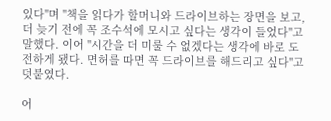있다"며 "책을 읽다가 할머니와 드라이브하는 장면을 보고, 더 늦기 전에 꼭 조수석에 모시고 싶다는 생각이 들었다"고 말했다. 이어 "시간을 더 미룰 수 없겠다는 생각에 바로 도전하게 됐다. 면허를 따면 꼭 드라이브를 해드리고 싶다"고 덧붙였다.

어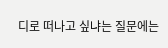디로 떠나고 싶냐는 질문에는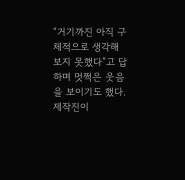“거기까진 아직 구체적으로 생각해 보지 못했다”고 답하며 멋쩍은 웃음을 보이기도 했다. 제작진이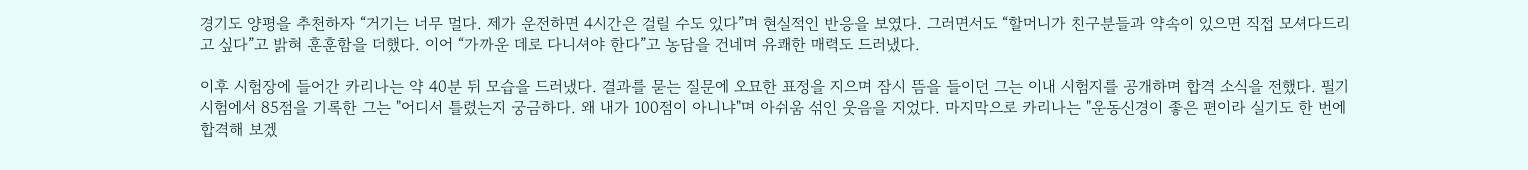경기도 양평을 추천하자 “거기는 너무 멀다. 제가 운전하면 4시간은 걸릴 수도 있다”며 현실적인 반응을 보였다. 그러면서도 “할머니가 친구분들과 약속이 있으면 직접 모셔다드리고 싶다”고 밝혀 훈훈함을 더했다. 이어 “가까운 데로 다니셔야 한다”고 농담을 건네며 유쾌한 매력도 드러냈다.

이후 시험장에 들어간 카리나는 약 40분 뒤 모습을 드러냈다. 결과를 묻는 질문에 오묘한 표정을 지으며 잠시 뜸을 들이던 그는 이내 시험지를 공개하며 합격 소식을 전했다. 필기시험에서 85점을 기록한 그는 "어디서 틀렸는지 궁금하다. 왜 내가 100점이 아니냐"며 아쉬움 섞인 웃음을 지었다. 마지막으로 카리나는 "운동신경이 좋은 편이라 실기도 한 번에 합격해 보겠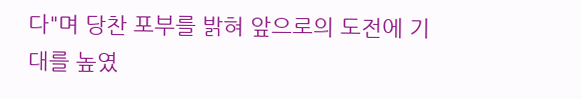다"며 당찬 포부를 밝혀 앞으로의 도전에 기대를 높였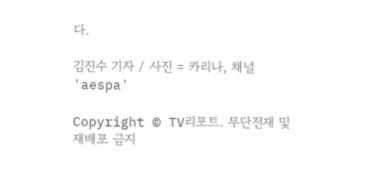다.

김진수 기자 / 사진 = 카리나, 채널 'aespa'

Copyright © TV리포트. 무단전재 및 재배포 금지